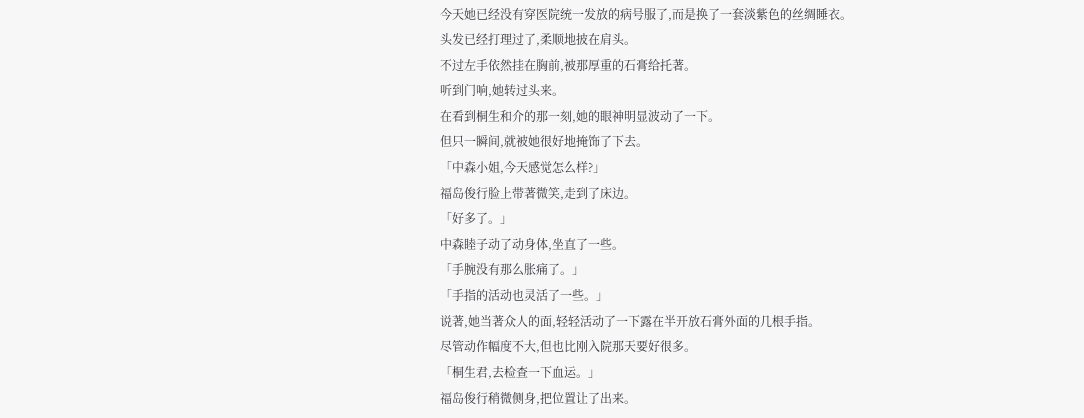今天她已经没有穿医院统一发放的病号服了,而是换了一套淡紫色的丝绸睡衣。
头发已经打理过了,柔顺地披在肩头。
不过左手依然挂在胸前,被那厚重的石膏给托著。
听到门响,她转过头来。
在看到桐生和介的那一刻,她的眼神明显波动了一下。
但只一瞬间,就被她很好地掩饰了下去。
「中森小姐,今天感觉怎么样?」
福岛俊行脸上带著微笑,走到了床边。
「好多了。」
中森睦子动了动身体,坐直了一些。
「手腕没有那么胀痛了。」
「手指的活动也灵活了一些。」
说著,她当著众人的面,轻轻活动了一下露在半开放石膏外面的几根手指。
尽管动作幅度不大,但也比刚入院那天要好很多。
「桐生君,去检查一下血运。」
福岛俊行稍微侧身,把位置让了出来。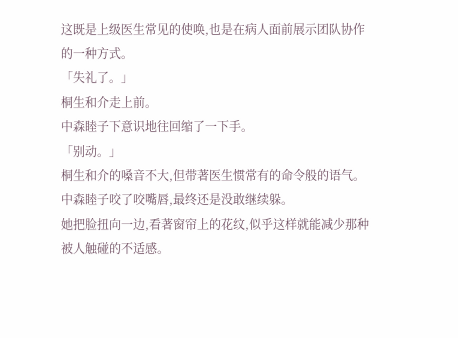这既是上级医生常见的使唤,也是在病人面前展示团队协作的一种方式。
「失礼了。」
桐生和介走上前。
中森睦子下意识地往回缩了一下手。
「别动。」
桐生和介的嗓音不大,但带著医生惯常有的命令般的语气。
中森睦子咬了咬嘴唇,最终还是没敢继续躲。
她把脸扭向一边,看著窗帘上的花纹,似乎这样就能减少那种被人触碰的不适感。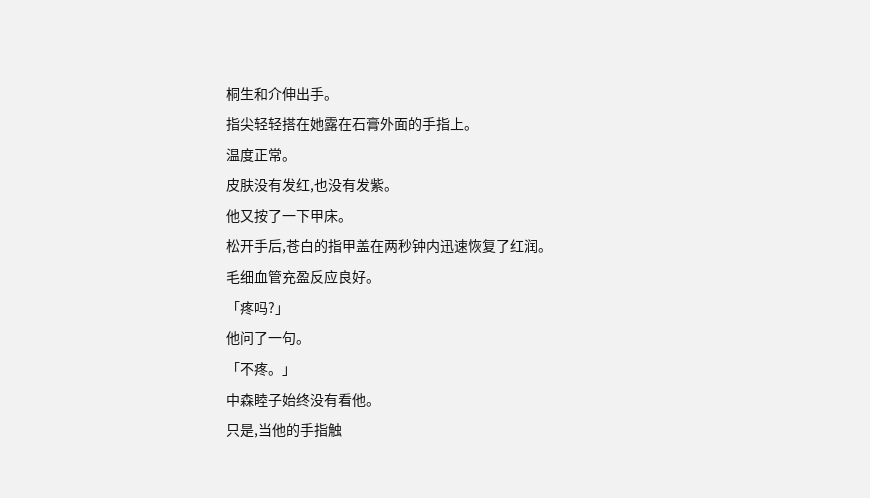桐生和介伸出手。
指尖轻轻搭在她露在石膏外面的手指上。
温度正常。
皮肤没有发红,也没有发紫。
他又按了一下甲床。
松开手后,苍白的指甲盖在两秒钟内迅速恢复了红润。
毛细血管充盈反应良好。
「疼吗?」
他问了一句。
「不疼。」
中森睦子始终没有看他。
只是,当他的手指触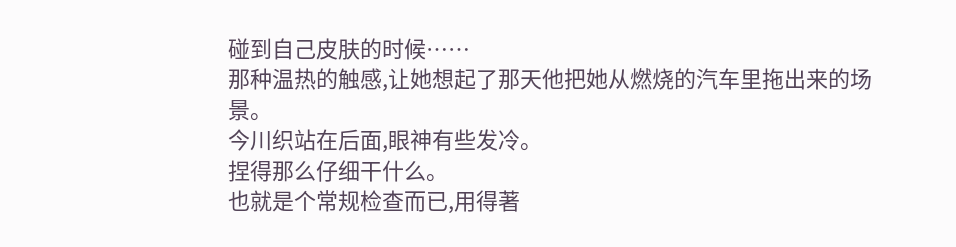碰到自己皮肤的时候……
那种温热的触感,让她想起了那天他把她从燃烧的汽车里拖出来的场景。
今川织站在后面,眼神有些发冷。
捏得那么仔细干什么。
也就是个常规检查而已,用得著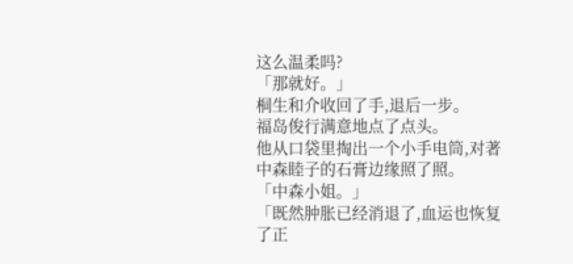这么温柔吗?
「那就好。」
桐生和介收回了手,退后一步。
福岛俊行满意地点了点头。
他从口袋里掏出一个小手电筒,对著中森睦子的石膏边缘照了照。
「中森小姐。」
「既然肿胀已经消退了,血运也恢复了正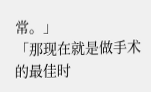常。」
「那现在就是做手术的最佳时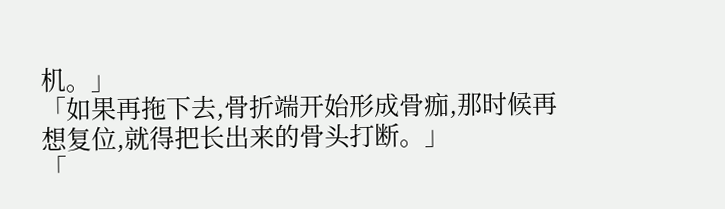机。」
「如果再拖下去,骨折端开始形成骨痂,那时候再想复位,就得把长出来的骨头打断。」
「